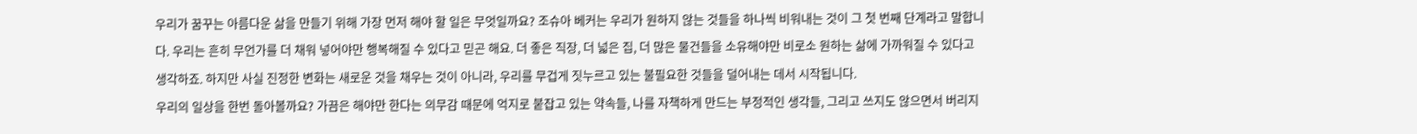우리가 꿈꾸는 아름다운 삶을 만들기 위해 가장 먼저 해야 할 일은 무엇일까요? 조슈아 베커는 우리가 원하지 않는 것들을 하나씩 비워내는 것이 그 첫 번째 단계라고 말합니다. 우리는 흔히 무언가를 더 채워 넣어야만 행복해질 수 있다고 믿곤 해요. 더 좋은 직장, 더 넓은 집, 더 많은 물건들을 소유해야만 비로소 원하는 삶에 가까워질 수 있다고 생각하죠. 하지만 사실 진정한 변화는 새로운 것을 채우는 것이 아니라, 우리를 무겁게 짓누르고 있는 불필요한 것들을 덜어내는 데서 시작됩니다.
우리의 일상을 한번 돌아볼까요? 가끔은 해야만 한다는 의무감 때문에 억지로 붙잡고 있는 약속들, 나를 자책하게 만드는 부정적인 생각들, 그리고 쓰지도 않으면서 버리지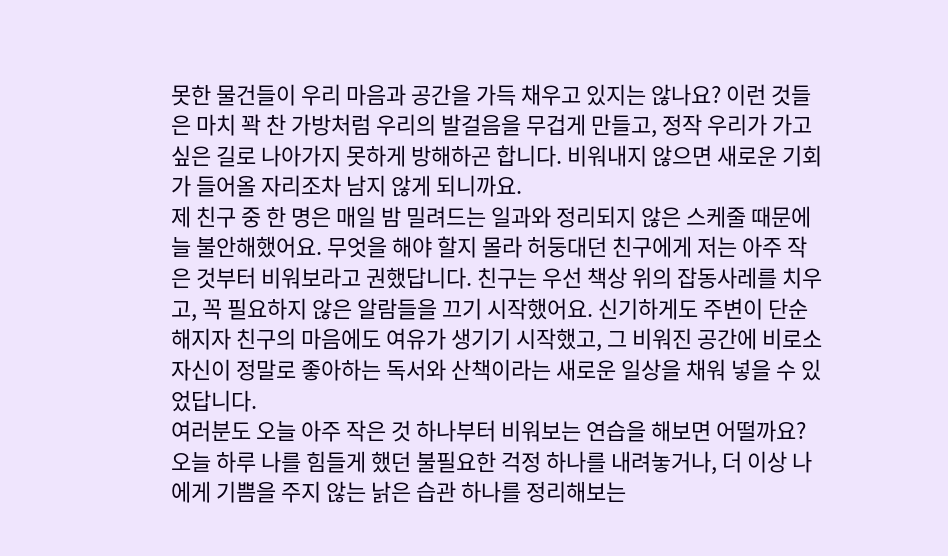못한 물건들이 우리 마음과 공간을 가득 채우고 있지는 않나요? 이런 것들은 마치 꽉 찬 가방처럼 우리의 발걸음을 무겁게 만들고, 정작 우리가 가고 싶은 길로 나아가지 못하게 방해하곤 합니다. 비워내지 않으면 새로운 기회가 들어올 자리조차 남지 않게 되니까요.
제 친구 중 한 명은 매일 밤 밀려드는 일과와 정리되지 않은 스케줄 때문에 늘 불안해했어요. 무엇을 해야 할지 몰라 허둥대던 친구에게 저는 아주 작은 것부터 비워보라고 권했답니다. 친구는 우선 책상 위의 잡동사레를 치우고, 꼭 필요하지 않은 알람들을 끄기 시작했어요. 신기하게도 주변이 단순해지자 친구의 마음에도 여유가 생기기 시작했고, 그 비워진 공간에 비로소 자신이 정말로 좋아하는 독서와 산책이라는 새로운 일상을 채워 넣을 수 있었답니다.
여러분도 오늘 아주 작은 것 하나부터 비워보는 연습을 해보면 어떨까요? 오늘 하루 나를 힘들게 했던 불필요한 걱정 하나를 내려놓거나, 더 이상 나에게 기쁨을 주지 않는 낡은 습관 하나를 정리해보는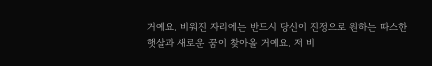거예요. 비워진 자리에는 반드시 당신이 진정으로 원하는 따스한 햇살과 새로운 꿈이 찾아올 거예요. 저 비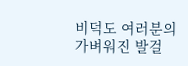비덕도 여러분의 가벼워진 발걸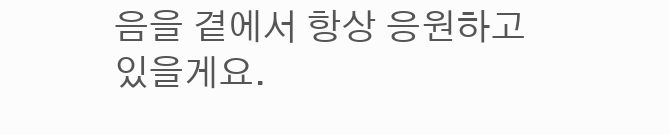음을 곁에서 항상 응원하고 있을게요.